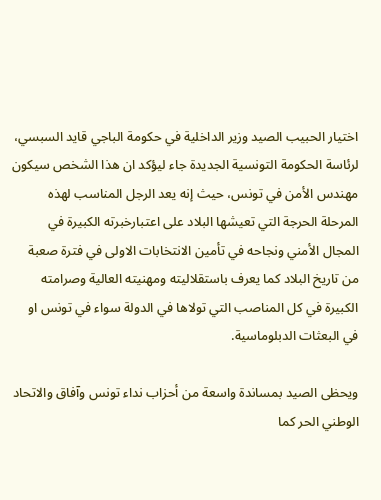اختيار الحبيب الصيد وزير الداخلية في حكومة الباجي قايد السبسي، لرئاسة الحكومة التونسية الجديدة جاء ليؤكد ان هذا الشخص سيكون مهندس الأمن في تونس، حيث إنه يعد الرجل المناسب لهذه المرحلة الحرجة التي تعيشها البلاد على اعتبارخبرته الكبيرة في المجال الأمني ونجاحه في تأمين الانتخابات الاولى في فترة صعبة من تاريخ البلاد كما يعرف باستقلاليته ومهنيته العالية وصرامته الكبيرة في كل المناصب التي تولاها في الدولة سواء في تونس او في البعثات الدبلوماسية.

ويحظى الصيد بمساندة واسعة من أحزاب نداء تونس وآفاق والاتحاد الوطني الحر كما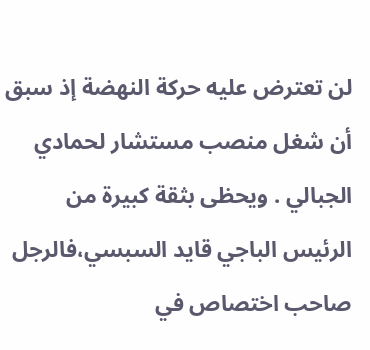لن تعترض عليه حركة النهضة إذ سبق أن شغل منصب مستشار لحمادي الجبالي . ويحظى بثقة كبيرة من الرئيس الباجي قايد السبسي،فالرجل صاحب اختصاص في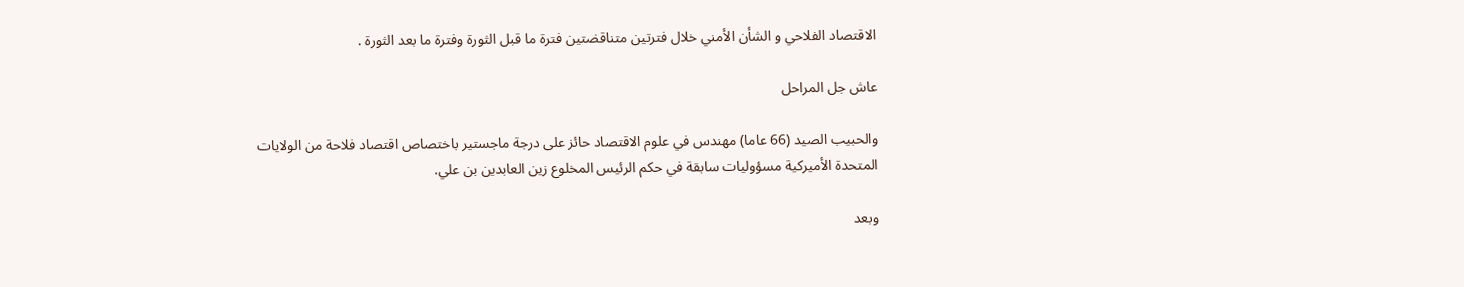الاقتصاد الفلاحي و الشأن الأمني خلال فترتين متناقضتين فترة ما قبل الثورة وفترة ما بعد الثورة .

عاش جل المراحل

والحبيب الصيد (66 عاما) مهندس في علوم الاقتصاد حائز على درجة ماجستير باختصاص اقتصاد فلاحة من الولايات المتحدة الأميركية مسؤوليات سابقة في حكم الرئيس المخلوع زين العابدين بن علي.

وبعد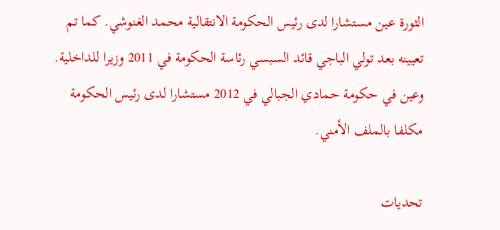الثورة عين مستشارا لدى رئيس الحكومة الانتقالية محمد الغنوشي. كما تم تعيينه بعد تولي الباجي قائد السبسي رئاسة الحكومة في 2011 وزيرا للداخلية. وعين في حكومة حمادي الجبالي في 2012 مستشارا لدى رئيس الحكومة مكلفا بالملف الأمني.

تحديات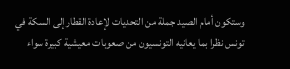وستكون أمام الصيد جملة من التحديات لإعادة القطارإلى السكة في تونس نظرا بما يعانيه التونسيون من صعوبات معيشية كبيرة سواء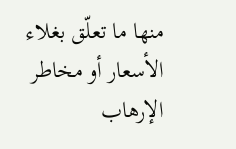منها ما تعلّق بغلاء الأسعار أو مخاطر الإرهاب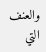والعنف التي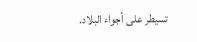تسيطر على أجواء البلاد.